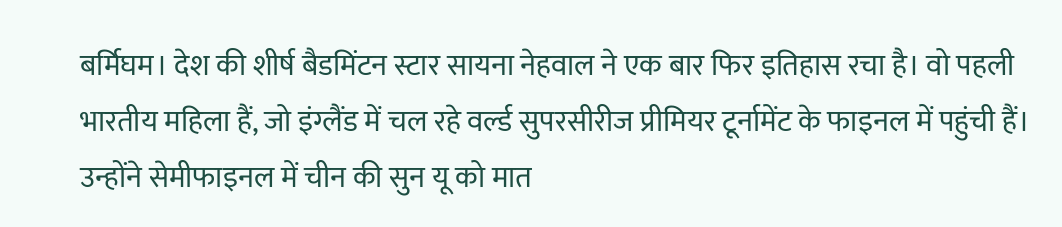बर्मिघम। देश की शीर्ष बैडमिंटन स्टार सायना नेहवाल ने एक बार फिर इतिहास रचा है। वो पहली भारतीय महिला हैं, जो इंग्लैंड में चल रहे वर्ल्ड सुपरसीरीज प्रीमियर टूर्नामेंट के फाइनल में पहुंची हैं। उन्होंने सेमीफाइनल में चीन की सुन यू को मात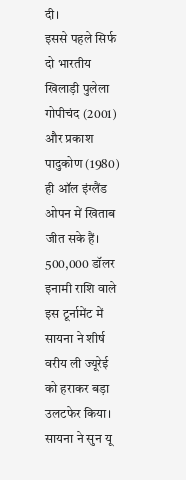दी।
इससे पहले सिर्फ दो भारतीय खिलाड़ी पुलेला गोपीचंद (2001) और प्रकाश पादुकोण (1980) ही ऑल इंग्लैंड ओपन में खिताब जीत सके हैं। 500,000 डॉलर इनामी राशि वाले इस टूर्नामेंट में सायना ने शीर्ष वरीय ली ज्यूरेई को हराकर बड़ा उलटफेर किया। सायना ने सुन यू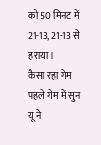को 50 मिनट में 21-13, 21-13 से हराया।
कैसा रहा गेम
पहले गेम में सुन यू ने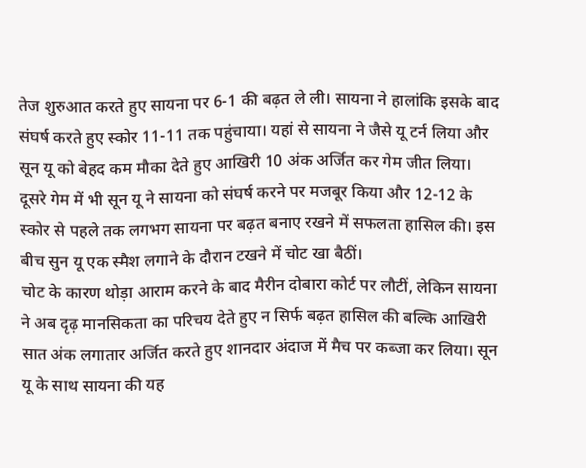तेज शुरुआत करते हुए सायना पर 6-1 की बढ़त ले ली। सायना ने हालांकि इसके बाद संघर्ष करते हुए स्कोर 11-11 तक पहुंचाया। यहां से सायना ने जैसे यू टर्न लिया और सून यू को बेहद कम मौका देते हुए आखिरी 10 अंक अर्जित कर गेम जीत लिया।
दूसरे गेम में भी सून यू ने सायना को संघर्ष करने पर मजबूर किया और 12-12 के स्कोर से पहले तक लगभग सायना पर बढ़त बनाए रखने में सफलता हासिल की। इस बीच सुन यू एक स्मैश लगाने के दौरान टखने में चोट खा बैठीं।
चोट के कारण थोड़ा आराम करने के बाद मैरीन दोबारा कोर्ट पर लौटीं, लेकिन सायना ने अब दृढ़ मानसिकता का परिचय देते हुए न सिर्फ बढ़त हासिल की बल्कि आखिरी सात अंक लगातार अर्जित करते हुए शानदार अंदाज में मैच पर कब्जा कर लिया। सून यू के साथ सायना की यह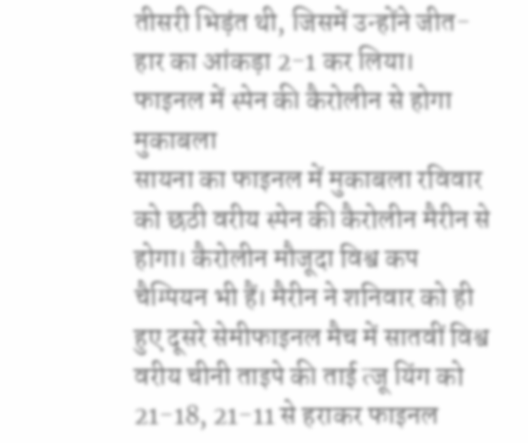तीसरी भिड़ंत थी, जिसमें उन्होंने जीत-हार का आंकड़ा 2-1 कर लिया।
फाइनल में स्पेन की कैरोलीन से होगा मुकाबला
सायना का फाइनल में मुकाबला रविवार को छठी वरीय स्पेन की कैरोलीन मैरीन से होगा। कैरोलीन मौजूदा विश्व कप चैम्पियन भी हैं। मैरीन ने शनिवार को ही हुए दूसरे सेमीफाइनल मैच में सातवीं विश्व वरीय चीनी ताइपे की ताई त्जू यिंग को 21-18, 21-11 से हराकर फाइनल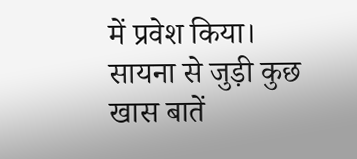में प्रवेश किया।
सायना से जुड़ी कुछ खास बातें